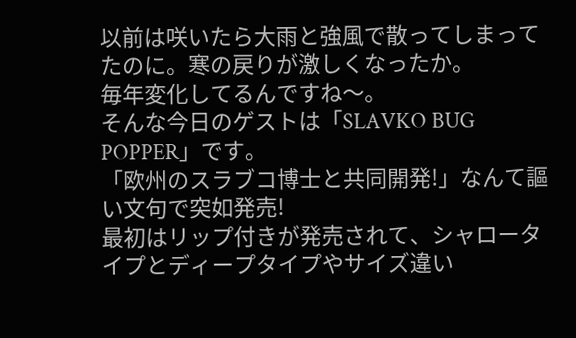以前は咲いたら大雨と強風で散ってしまってたのに。寒の戻りが激しくなったか。
毎年変化してるんですね〜。
そんな今日のゲストは「SLAVKO BUG POPPER」です。
「欧州のスラブコ博士と共同開発!」なんて謳い文句で突如発売!
最初はリップ付きが発売されて、シャロータイプとディープタイプやサイズ違い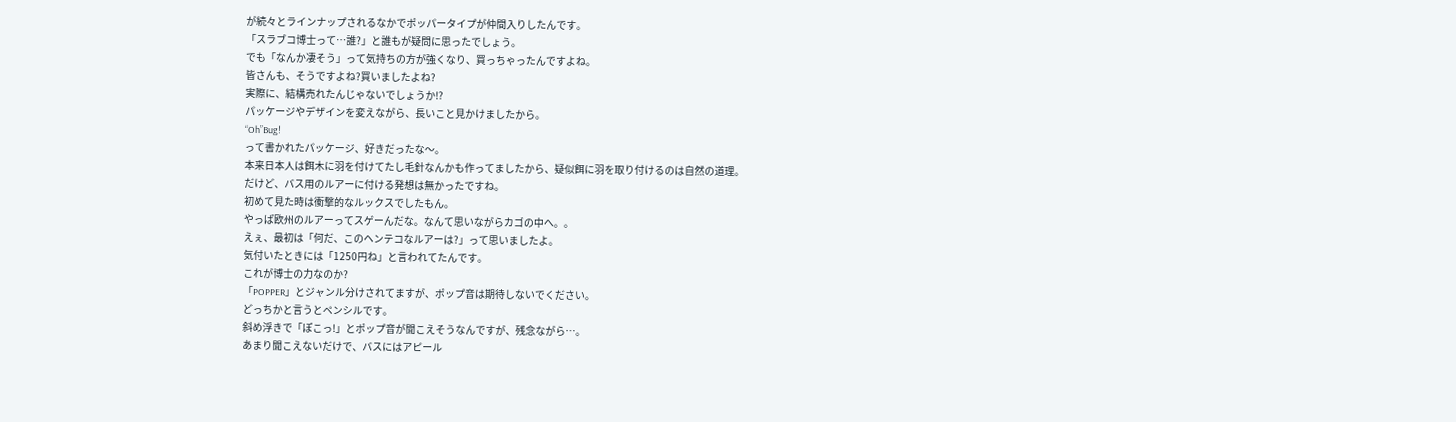が続々とラインナップされるなかでポッパータイプが仲間入りしたんです。
「スラブコ博士って…誰?」と誰もが疑問に思ったでしょう。
でも「なんか凄そう」って気持ちの方が強くなり、買っちゃったんですよね。
皆さんも、そうですよね?買いましたよね?
実際に、結構売れたんじゃないでしょうか⁉
パッケージやデザインを変えながら、長いこと見かけましたから。
“Oh”Bug!
って書かれたパッケージ、好きだったな〜。
本来日本人は餌木に羽を付けてたし毛針なんかも作ってましたから、疑似餌に羽を取り付けるのは自然の道理。
だけど、バス用のルアーに付ける発想は無かったですね。
初めて見た時は衝撃的なルックスでしたもん。
やっぱ欧州のルアーってスゲーんだな。なんて思いながらカゴの中へ。。
えぇ、最初は「何だ、このヘンテコなルアーは?」って思いましたよ。
気付いたときには「1250円ね」と言われてたんです。
これが博士の力なのか?
「POPPER」とジャンル分けされてますが、ポップ音は期待しないでください。
どっちかと言うとペンシルです。
斜め浮きで「ぽこっ!」とポップ音が聞こえそうなんですが、残念ながら…。
あまり聞こえないだけで、バスにはアピール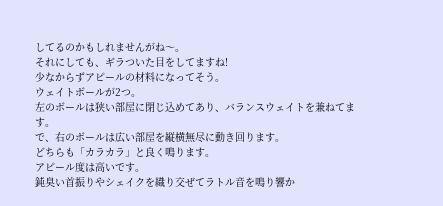してるのかもしれませんがね〜。
それにしても、ギラついた目をしてますね!
少なからずアピールの材料になってそう。
ウェイトボールが2つ。
左のボールは狭い部屋に閉じ込めてあり、バランスウェイトを兼ねてます。
で、右のボールは広い部屋を縦横無尽に動き回ります。
どちらも「カラカラ」と良く鳴ります。
アピール度は高いです。
鈍臭い首振りやシェイクを織り交ぜてラトル音を鳴り響か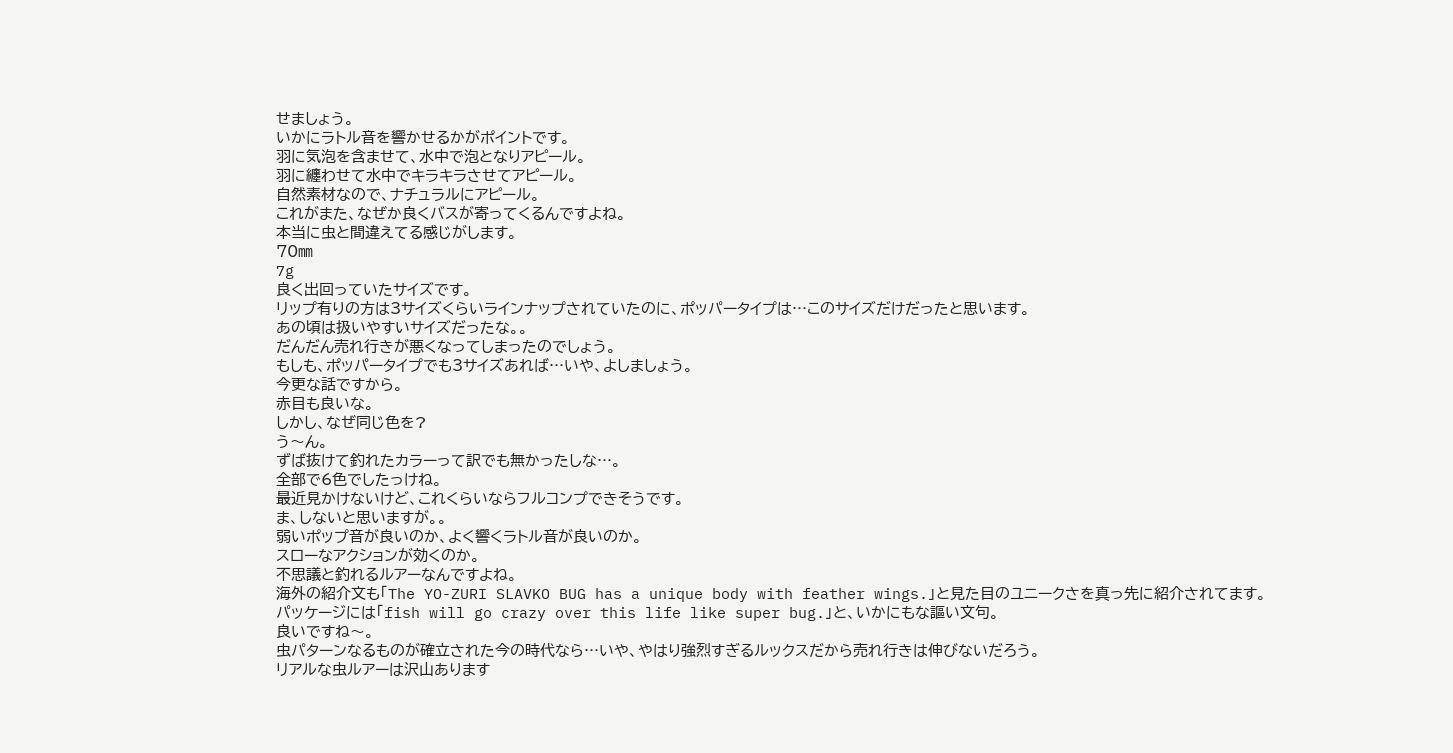せましょう。
いかにラトル音を響かせるかがポイントです。
羽に気泡を含ませて、水中で泡となりアピール。
羽に纏わせて水中でキラキラさせてアピール。
自然素材なので、ナチュラルにアピール。
これがまた、なぜか良くバスが寄ってくるんですよね。
本当に虫と間違えてる感じがします。
70㎜
7g
良く出回っていたサイズです。
リップ有りの方は3サイズくらいラインナップされていたのに、ポッパータイプは…このサイズだけだったと思います。
あの頃は扱いやすいサイズだったな。。
だんだん売れ行きが悪くなってしまったのでしょう。
もしも、ポッパータイプでも3サイズあれば…いや、よしましょう。
今更な話ですから。
赤目も良いな。
しかし、なぜ同じ色を?
う〜ん。
ずば抜けて釣れたカラーって訳でも無かったしな…。
全部で6色でしたっけね。
最近見かけないけど、これくらいならフルコンプできそうです。
ま、しないと思いますが。。
弱いポップ音が良いのか、よく響くラトル音が良いのか。
スローなアクションが効くのか。
不思議と釣れるルアーなんですよね。
海外の紹介文も「The YO-ZURI SLAVKO BUG has a unique body with feather wings.」と見た目のユニークさを真っ先に紹介されてます。
パッケージには「fish will go crazy over this life like super bug.」と、いかにもな謳い文句。
良いですね〜。
虫パターンなるものが確立された今の時代なら…いや、やはり強烈すぎるルックスだから売れ行きは伸びないだろう。
リアルな虫ルアーは沢山あります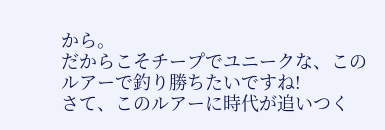から。
だからこそチープでユニークな、このルアーで釣り勝ちたいですね!
さて、このルアーに時代が追いつく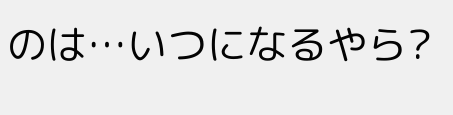のは…いつになるやら?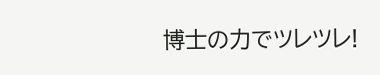博士の力でツレツレ!